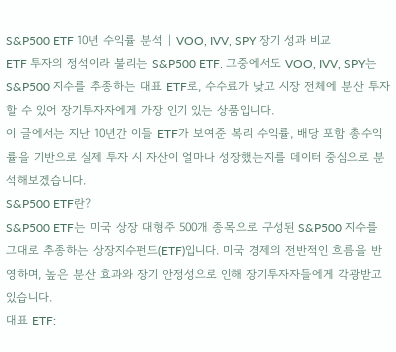S&P500 ETF 10년 수익률 분석 | VOO, IVV, SPY 장기 성과 비교
ETF 투자의 정석이라 불리는 S&P500 ETF. 그중에서도 VOO, IVV, SPY는 S&P500 지수를 추종하는 대표 ETF로, 수수료가 낮고 시장 전체에 분산 투자할 수 있어 장기투자자에게 가장 인기 있는 상품입니다.
이 글에서는 지난 10년간 이들 ETF가 보여준 복리 수익률, 배당 포함 총수익률을 기반으로 실제 투자 시 자산이 얼마나 성장했는지를 데이터 중심으로 분석해보겠습니다.
S&P500 ETF란?
S&P500 ETF는 미국 상장 대형주 500개 종목으로 구성된 S&P500 지수를 그대로 추종하는 상장지수펀드(ETF)입니다. 미국 경제의 전반적인 흐름을 반영하며, 높은 분산 효과와 장기 안정성으로 인해 장기투자자들에게 각광받고 있습니다.
대표 ETF: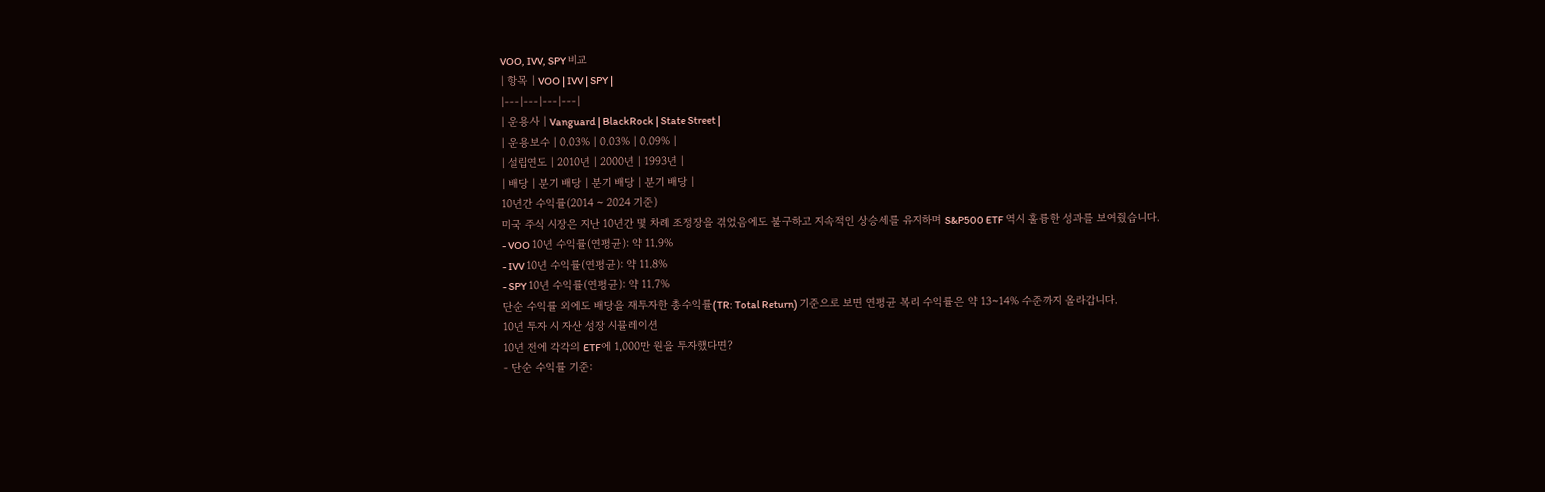VOO, IVV, SPY 비교
| 항목 | VOO | IVV | SPY |
|---|---|---|---|
| 운용사 | Vanguard | BlackRock | State Street |
| 운용보수 | 0.03% | 0.03% | 0.09% |
| 설립연도 | 2010년 | 2000년 | 1993년 |
| 배당 | 분기 배당 | 분기 배당 | 분기 배당 |
10년간 수익률(2014 ~ 2024 기준)
미국 주식 시장은 지난 10년간 몇 차례 조정장을 겪었음에도 불구하고 지속적인 상승세를 유지하며 S&P500 ETF 역시 훌륭한 성과를 보여줬습니다.
- VOO 10년 수익률(연평균): 약 11.9%
- IVV 10년 수익률(연평균): 약 11.8%
- SPY 10년 수익률(연평균): 약 11.7%
단순 수익률 외에도 배당을 재투자한 총수익률(TR: Total Return) 기준으로 보면 연평균 복리 수익률은 약 13~14% 수준까지 올라갑니다.
10년 투자 시 자산 성장 시뮬레이션
10년 전에 각각의 ETF에 1,000만 원을 투자했다면?
- 단순 수익률 기준: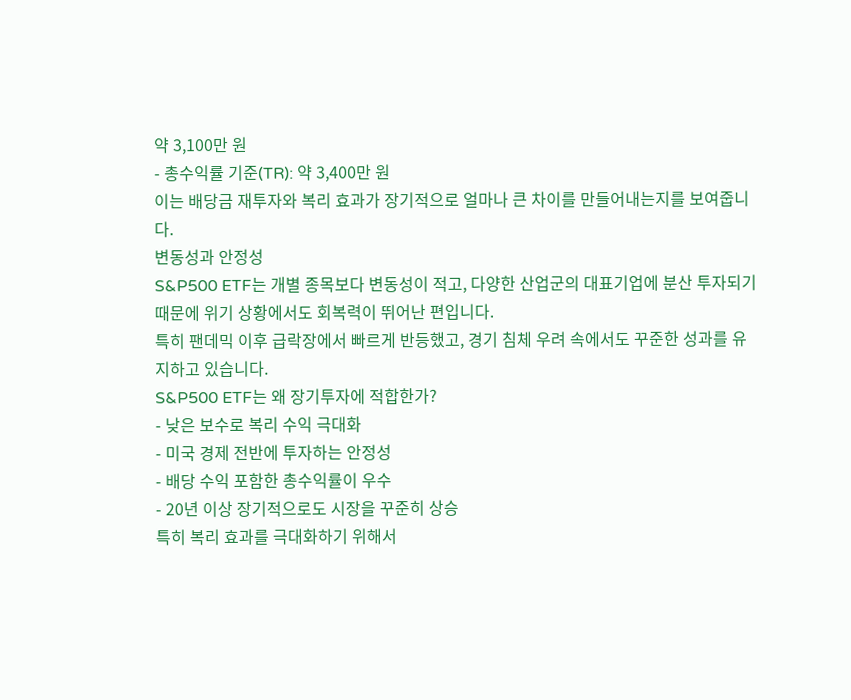약 3,100만 원
- 총수익률 기준(TR): 약 3,400만 원
이는 배당금 재투자와 복리 효과가 장기적으로 얼마나 큰 차이를 만들어내는지를 보여줍니다.
변동성과 안정성
S&P500 ETF는 개별 종목보다 변동성이 적고, 다양한 산업군의 대표기업에 분산 투자되기 때문에 위기 상황에서도 회복력이 뛰어난 편입니다.
특히 팬데믹 이후 급락장에서 빠르게 반등했고, 경기 침체 우려 속에서도 꾸준한 성과를 유지하고 있습니다.
S&P500 ETF는 왜 장기투자에 적합한가?
- 낮은 보수로 복리 수익 극대화
- 미국 경제 전반에 투자하는 안정성
- 배당 수익 포함한 총수익률이 우수
- 20년 이상 장기적으로도 시장을 꾸준히 상승
특히 복리 효과를 극대화하기 위해서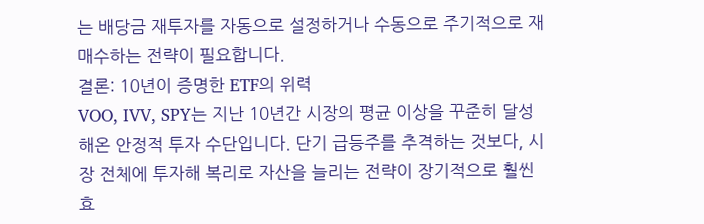는 배당금 재투자를 자동으로 설정하거나 수동으로 주기적으로 재매수하는 전략이 필요합니다.
결론: 10년이 증명한 ETF의 위력
VOO, IVV, SPY는 지난 10년간 시장의 평균 이상을 꾸준히 달성해온 안정적 투자 수단입니다. 단기 급등주를 추격하는 것보다, 시장 전체에 투자해 복리로 자산을 늘리는 전략이 장기적으로 훨씬 효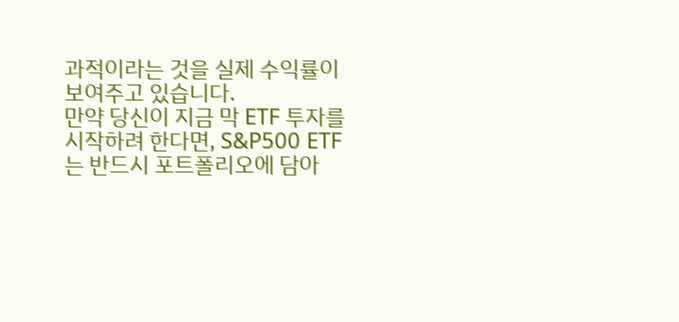과적이라는 것을 실제 수익률이 보여주고 있습니다.
만약 당신이 지금 막 ETF 투자를 시작하려 한다면, S&P500 ETF는 반드시 포트폴리오에 담아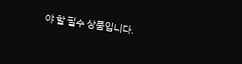야 할 필수 상품입니다.